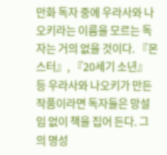만화 독자 중에 우라사와 나오키라는 이름을 모르는 독자는 거의 없을 것이다. 『몬스터』, 『20세기 소년』 등 우라사와 나오키가 만든 작품이라면 독자들은 망설임 없이 책을 집어 든다. 그의 명성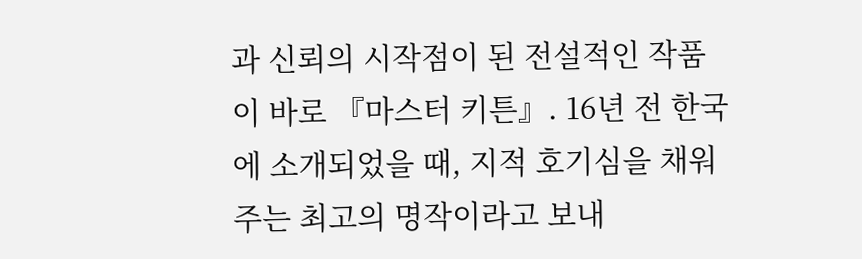과 신뢰의 시작점이 된 전설적인 작품이 바로 『마스터 키튼』. 16년 전 한국에 소개되었을 때, 지적 호기심을 채워주는 최고의 명작이라고 보내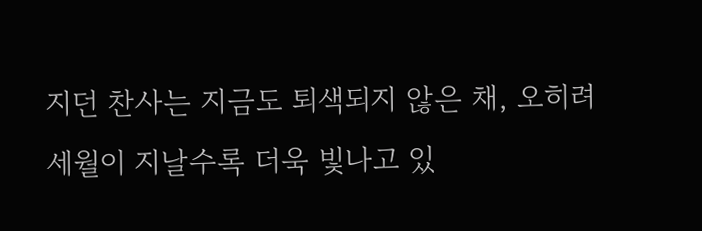지던 찬사는 지금도 퇴색되지 않은 채, 오히려 세월이 지날수록 더욱 빛나고 있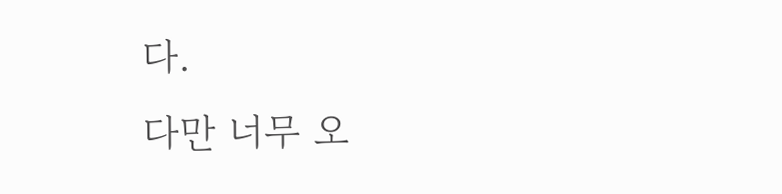다.
다만 너무 오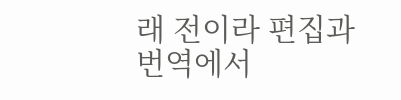래 전이라 편집과 번역에서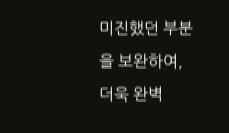미진했던 부분을 보완하여, 더욱 완벽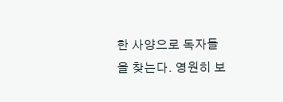한 사양으로 독자들을 찾는다. 영원히 보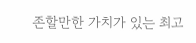존할만한 가치가 있는 최고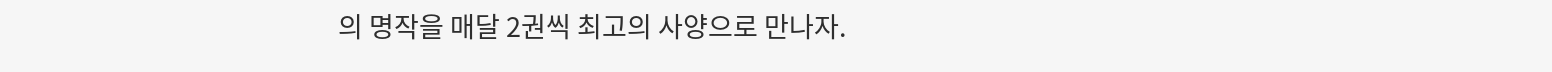의 명작을 매달 2권씩 최고의 사양으로 만나자.